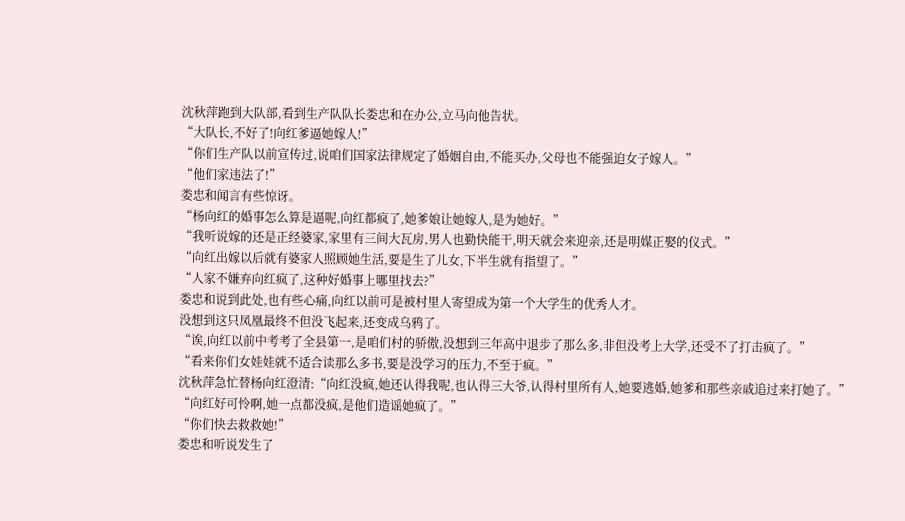沈秋萍跑到大队部,看到生产队队长娄忠和在办公,立马向他告状。
“大队长,不好了!向红爹逼她嫁人!”
“你们生产队以前宣传过,说咱们国家法律规定了婚姻自由,不能买办,父母也不能强迫女子嫁人。”
“他们家违法了!”
娄忠和闻言有些惊讶。
“杨向红的婚事怎么算是逼呢,向红都疯了,她爹娘让她嫁人,是为她好。”
“我听说嫁的还是正经婆家,家里有三间大瓦房,男人也勤快能干,明天就会来迎亲,还是明媒正娶的仪式。”
“向红出嫁以后就有婆家人照顾她生活,要是生了儿女,下半生就有指望了。”
“人家不嫌弃向红疯了,这种好婚事上哪里找去?”
娄忠和说到此处,也有些心痛,向红以前可是被村里人寄望成为第一个大学生的优秀人才。
没想到这只凤凰最终不但没飞起来,还变成乌鸦了。
“诶,向红以前中考考了全县第一,是咱们村的骄傲,没想到三年高中退步了那么多,非但没考上大学,还受不了打击疯了。”
“看来你们女娃娃就不适合读那么多书,要是没学习的压力,不至于疯。”
沈秋萍急忙替杨向红澄清:“向红没疯,她还认得我呢,也认得三大爷,认得村里所有人,她要逃婚,她爹和那些亲戚追过来打她了。”
“向红好可怜啊,她一点都没疯,是他们造谣她疯了。”
“你们快去救救她!”
娄忠和听说发生了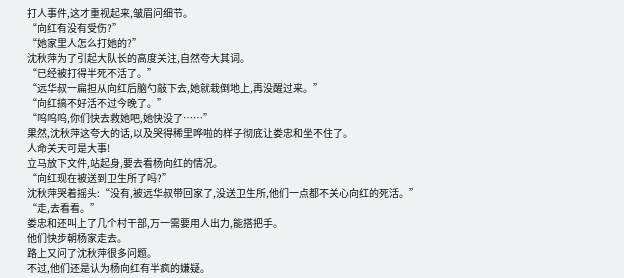打人事件,这才重视起来,皱眉问细节。
“向红有没有受伤?”
“她家里人怎么打她的?”
沈秋萍为了引起大队长的高度关注,自然夸大其词。
“已经被打得半死不活了。”
“远华叔一扁担从向红后脑勺敲下去,她就栽倒地上,再没醒过来。”
“向红搞不好活不过今晚了。”
“呜呜呜,你们快去救她吧,她快没了……”
果然,沈秋萍这夸大的话,以及哭得稀里哗啦的样子彻底让娄忠和坐不住了。
人命关天可是大事!
立马放下文件,站起身,要去看杨向红的情况。
“向红现在被送到卫生所了吗?”
沈秋萍哭着摇头:“没有,被远华叔带回家了,没送卫生所,他们一点都不关心向红的死活。”
“走,去看看。”
娄忠和还叫上了几个村干部,万一需要用人出力,能搭把手。
他们快步朝杨家走去。
路上又问了沈秋萍很多问题。
不过,他们还是认为杨向红有半疯的嫌疑。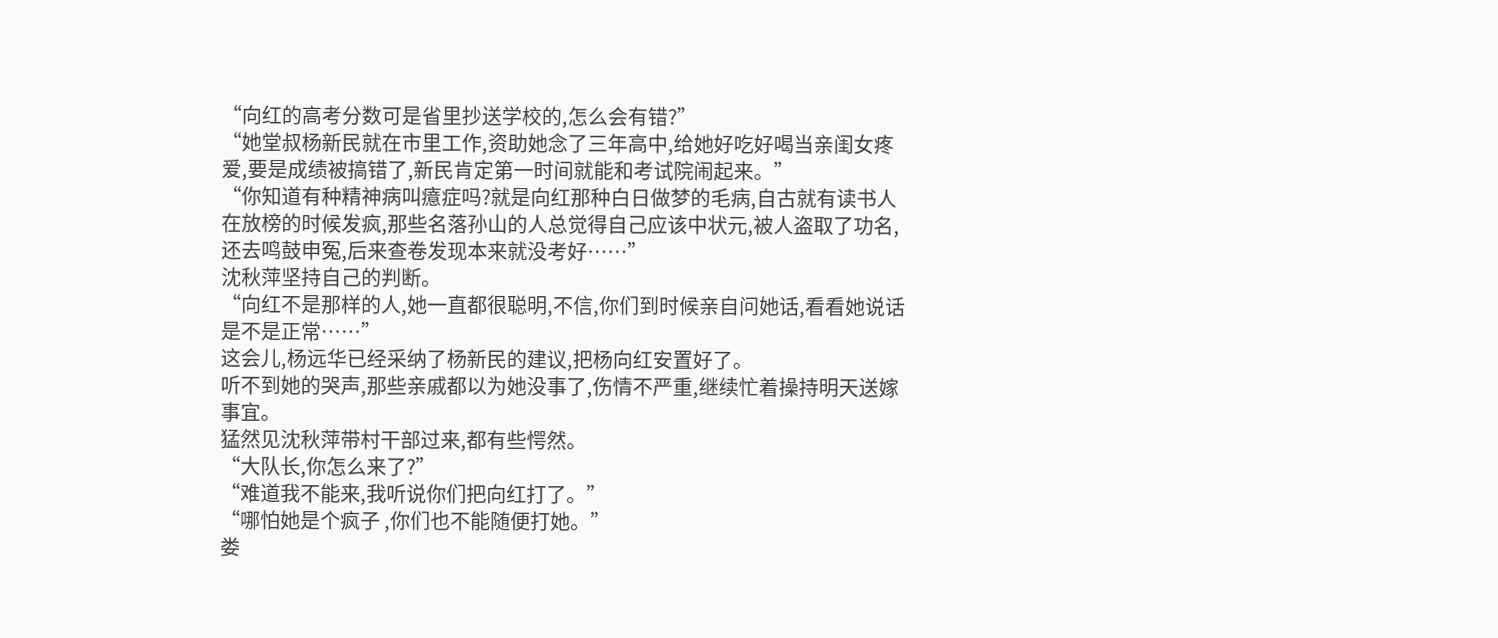“向红的高考分数可是省里抄送学校的,怎么会有错?”
“她堂叔杨新民就在市里工作,资助她念了三年高中,给她好吃好喝当亲闺女疼爱,要是成绩被搞错了,新民肯定第一时间就能和考试院闹起来。”
“你知道有种精神病叫癔症吗?就是向红那种白日做梦的毛病,自古就有读书人在放榜的时候发疯,那些名落孙山的人总觉得自己应该中状元,被人盗取了功名,还去鸣鼓申冤,后来查卷发现本来就没考好……”
沈秋萍坚持自己的判断。
“向红不是那样的人,她一直都很聪明,不信,你们到时候亲自问她话,看看她说话是不是正常……”
这会儿,杨远华已经采纳了杨新民的建议,把杨向红安置好了。
听不到她的哭声,那些亲戚都以为她没事了,伤情不严重,继续忙着操持明天送嫁事宜。
猛然见沈秋萍带村干部过来,都有些愕然。
“大队长,你怎么来了?”
“难道我不能来,我听说你们把向红打了。”
“哪怕她是个疯子 ,你们也不能随便打她。”
娄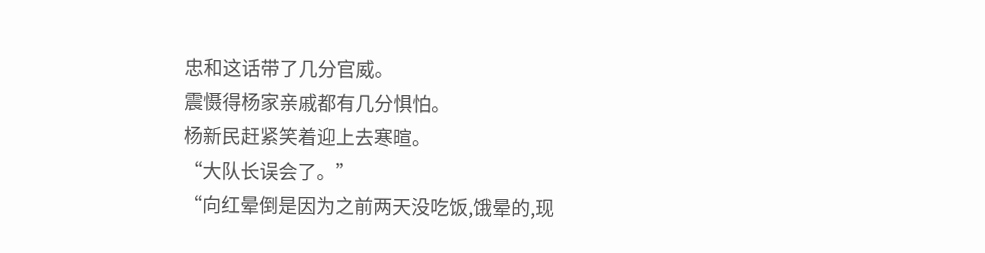忠和这话带了几分官威。
震慑得杨家亲戚都有几分惧怕。
杨新民赶紧笑着迎上去寒暄。
“大队长误会了。”
“向红晕倒是因为之前两天没吃饭,饿晕的,现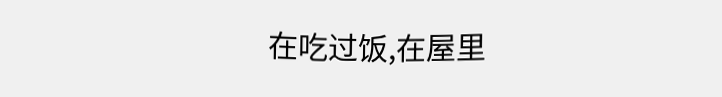在吃过饭,在屋里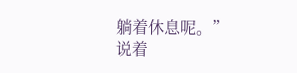躺着休息呢。”
说着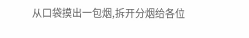从口袋摸出一包烟,拆开分烟给各位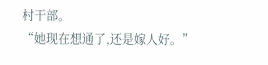村干部。
“她现在想通了,还是嫁人好。”